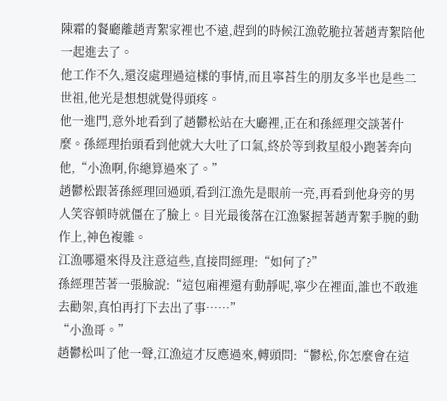陳霜的餐廳離趙青絮家裡也不遠,趕到的時候江漁乾脆拉著趙青絮陪他一起進去了。
他工作不久,還沒處理過這樣的事情,而且寧苔生的朋友多半也是些二世祖,他光是想想就覺得頭疼。
他一進門,意外地看到了趙鬱松站在大廳裡,正在和孫經理交談著什麼。孫經理抬頭看到他就大大吐了口氣,終於等到救星般小跑著奔向他,“小漁啊,你總算過來了。”
趙鬱松跟著孫經理回過頭,看到江漁先是眼前一亮,再看到他身旁的男人笑容頓時就僵在了臉上。目光最後落在江漁緊握著趙青絮手腕的動作上,神色複雜。
江漁哪還來得及注意這些,直接問經理:“如何了?”
孫經理苦著一張臉說:“這包廂裡還有動靜呢,寧少在裡面,誰也不敢進去勸架,真怕再打下去出了事……”
“小漁哥。”
趙鬱松叫了他一聲,江漁這才反應過來,轉頭問:“鬱松,你怎麼會在這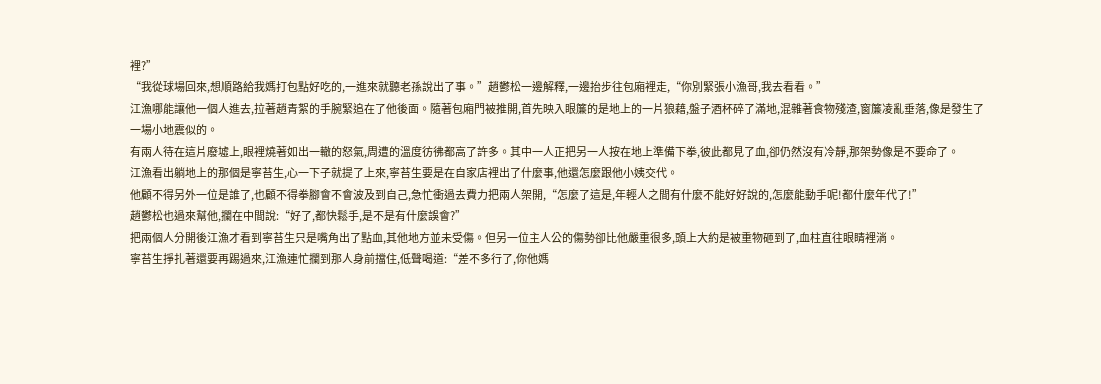裡?”
“我從球場回來,想順路給我媽打包點好吃的,一進來就聽老孫說出了事。”趙鬱松一邊解釋,一邊抬步往包廂裡走,“你別緊張小漁哥,我去看看。”
江漁哪能讓他一個人進去,拉著趙青絮的手腕緊追在了他後面。隨著包廂門被推開,首先映入眼簾的是地上的一片狼藉,盤子酒杯碎了滿地,混雜著食物殘渣,窗簾凌亂垂落,像是發生了一場小地震似的。
有兩人待在這片廢墟上,眼裡燒著如出一轍的怒氣,周遭的溫度彷彿都高了許多。其中一人正把另一人按在地上準備下拳,彼此都見了血,卻仍然沒有冷靜,那架勢像是不要命了。
江漁看出躺地上的那個是寧苔生,心一下子就提了上來,寧苔生要是在自家店裡出了什麼事,他還怎麼跟他小姨交代。
他顧不得另外一位是誰了,也顧不得拳腳會不會波及到自己,急忙衝過去費力把兩人架開,“怎麼了這是,年輕人之間有什麼不能好好說的,怎麼能動手呢!都什麼年代了!”
趙鬱松也過來幫他,攔在中間說:“好了,都快鬆手,是不是有什麼誤會?”
把兩個人分開後江漁才看到寧苔生只是嘴角出了點血,其他地方並未受傷。但另一位主人公的傷勢卻比他嚴重很多,頭上大約是被重物砸到了,血柱直往眼睛裡淌。
寧苔生掙扎著還要再踢過來,江漁連忙攔到那人身前擋住,低聲喝道:“差不多行了,你他媽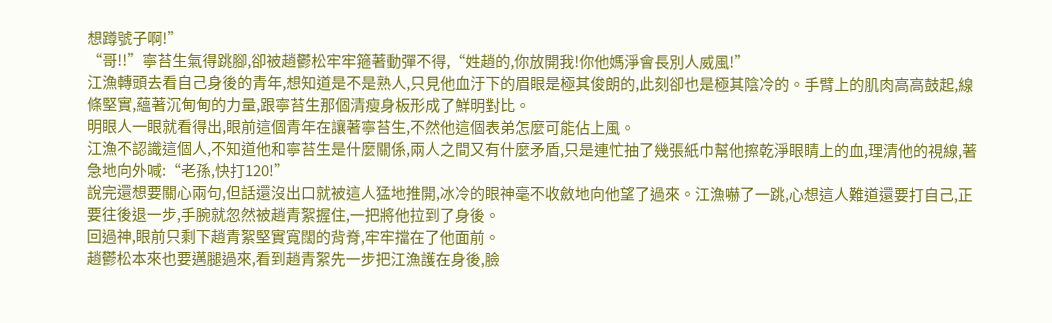想蹲號子啊!”
“哥!!”寧苔生氣得跳腳,卻被趙鬱松牢牢箍著動彈不得,“姓趙的,你放開我!你他媽淨會長別人威風!”
江漁轉頭去看自己身後的青年,想知道是不是熟人,只見他血汙下的眉眼是極其俊朗的,此刻卻也是極其陰冷的。手臂上的肌肉高高鼓起,線條堅實,蘊著沉甸甸的力量,跟寧苔生那個清瘦身板形成了鮮明對比。
明眼人一眼就看得出,眼前這個青年在讓著寧苔生,不然他這個表弟怎麼可能佔上風。
江漁不認識這個人,不知道他和寧苔生是什麼關係,兩人之間又有什麼矛盾,只是連忙抽了幾張紙巾幫他擦乾淨眼睛上的血,理清他的視線,著急地向外喊:“老孫,快打120!”
說完還想要關心兩句,但話還沒出口就被這人猛地推開,冰冷的眼神毫不收斂地向他望了過來。江漁嚇了一跳,心想這人難道還要打自己,正要往後退一步,手腕就忽然被趙青絮握住,一把將他拉到了身後。
回過神,眼前只剩下趙青絮堅實寬闊的背脊,牢牢擋在了他面前。
趙鬱松本來也要邁腿過來,看到趙青絮先一步把江漁護在身後,臉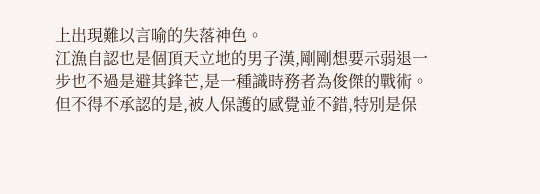上出現難以言喻的失落神色。
江漁自認也是個頂天立地的男子漢,剛剛想要示弱退一步也不過是避其鋒芒,是一種識時務者為俊傑的戰術。但不得不承認的是,被人保護的感覺並不錯,特別是保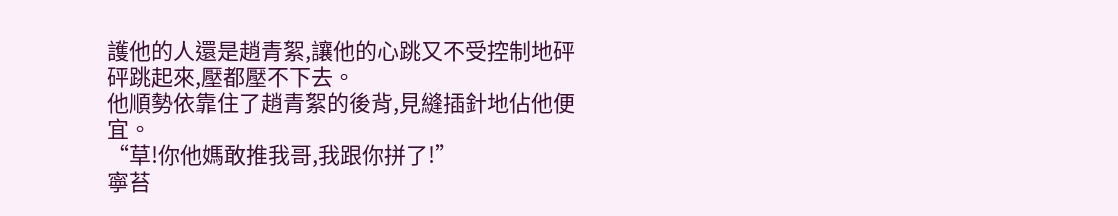護他的人還是趙青絮,讓他的心跳又不受控制地砰砰跳起來,壓都壓不下去。
他順勢依靠住了趙青絮的後背,見縫插針地佔他便宜。
“草!你他媽敢推我哥,我跟你拼了!”
寧苔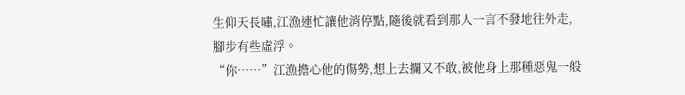生仰天長嘯,江漁連忙讓他消停點,隨後就看到那人一言不發地往外走,腳步有些虛浮。
“你……”江漁擔心他的傷勢,想上去攔又不敢,被他身上那種惡鬼一般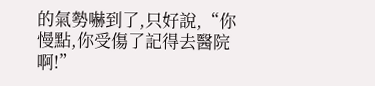的氣勢嚇到了,只好說,“你慢點,你受傷了記得去醫院啊!”